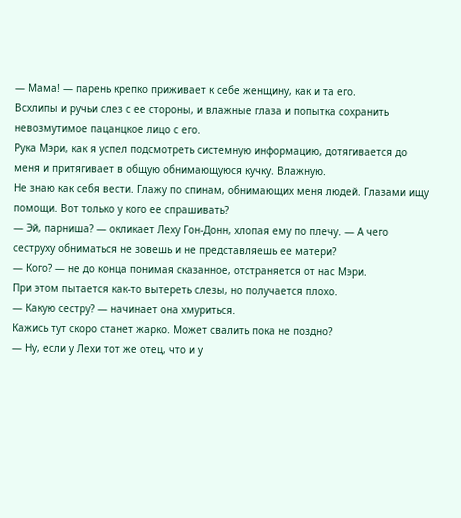— Мама! — парень крепко приживает к себе женщину, как и та его.
Всхлипы и ручьи слез с ее стороны, и влажные глаза и попытка сохранить невозмутимое пацанцкое лицо с его.
Рука Мэри, как я успел подсмотреть системную информацию, дотягивается до меня и притягивает в общую обнимающуюся кучку. Влажную.
Не знаю как себя вести. Глажу по спинам, обнимающих меня людей. Глазами ищу помощи. Вот только у кого ее спрашивать?
— Эй, парниша? — окликает Леху Гон-Донн, хлопая ему по плечу. — А чего сеструху обниматься не зовешь и не представляешь ее матери?
— Кого? — не до конца понимая сказанное, отстраняется от нас Мэри.
При этом пытается как-то вытереть слезы, но получается плохо.
— Какую сестру? — начинает она хмуриться.
Кажись тут скоро станет жарко. Может свалить пока не поздно?
— Ну, если у Лехи тот же отец, что и у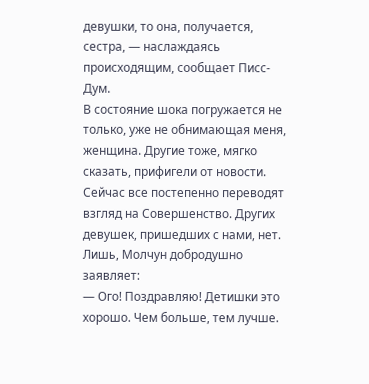девушки, то она, получается, сестра, — наслаждаясь происходящим, сообщает Писс-Дум.
В состояние шока погружается не только, уже не обнимающая меня, женщина. Другие тоже, мягко сказать, прифигели от новости. Сейчас все постепенно переводят взгляд на Совершенство. Других девушек, пришедших с нами, нет.
Лишь, Молчун добродушно заявляет:
— Ого! Поздравляю! Детишки это хорошо. Чем больше, тем лучше.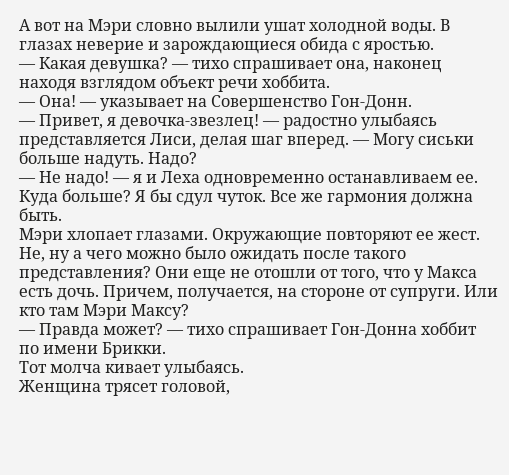А вот на Мэри словно вылили ушат холодной воды. В глазах неверие и зарождающиеся обида с яростью.
— Какая девушка? — тихо спрашивает она, наконец находя взглядом объект речи хоббита.
— Она! — указывает на Совершенство Гон-Донн.
— Привет, я девочка-звезлец! — радостно улыбаясь представляется Лиси, делая шаг вперед. — Могу сиськи больше надуть. Надо?
— Не надо! — я и Леха одновременно останавливаем ее.
Куда больше? Я бы сдул чуток. Все же гармония должна быть.
Мэри хлопает глазами. Окружающие повторяют ее жест. Не, ну а чего можно было ожидать после такого представления? Они еще не отошли от того, что у Макса есть дочь. Причем, получается, на стороне от супруги. Или кто там Мэри Максу?
— Правда может? — тихо спрашивает Гон-Донна хоббит по имени Брикки.
Тот молча кивает улыбаясь.
Женщина трясет головой,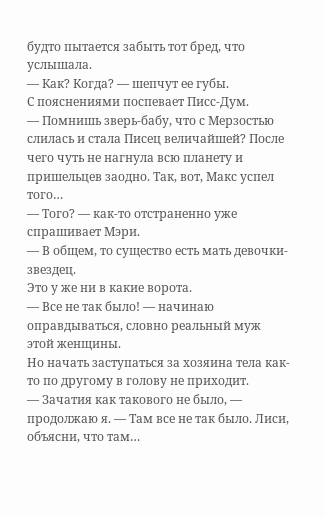будто пытается забыть тот бред, что услышала.
— Как? Когда? — шепчут ее губы.
С пояснениями поспевает Писс-Дум.
— Помнишь зверь-бабу, что с Мерзостью слилась и стала Писец величайшей? После чего чуть не нагнула всю планету и пришельцев заодно. Так, вот, Макс успел того…
— Того? — как-то отстраненно уже спрашивает Мэри.
— В общем, то существо есть мать девочки-звездец.
Это у же ни в какие ворота.
— Все не так было! — начинаю оправдываться, словно реальный муж этой женщины.
Но начать заступаться за хозяина тела как-то по другому в голову не приходит.
— Зачатия как такового не было, — продолжаю я. — Там все не так было. Лиси, объясни, что там…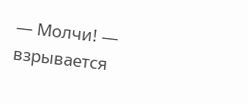— Молчи! — взрывается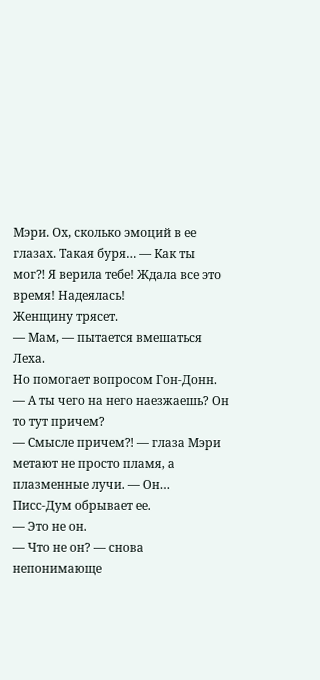Мэри. Ох, сколько эмоций в ее глазах. Такая буря… — Как ты мог⁈ Я верила тебе! Ждала все это время! Надеялась!
Женщину трясет.
— Мам, — пытается вмешаться Леха.
Но помогает вопросом Гон-Донн.
— А ты чего на него наезжаешь? Он то тут причем?
— Смысле причем⁈ — глаза Мэри метают не просто пламя, а плазменные лучи. — Он…
Писс-Дум обрывает ее.
— Это не он.
— Что не он? — снова непонимающе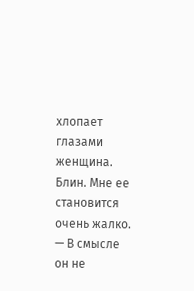хлопает глазами женщина.
Блин. Мне ее становится очень жалко.
— В смысле он не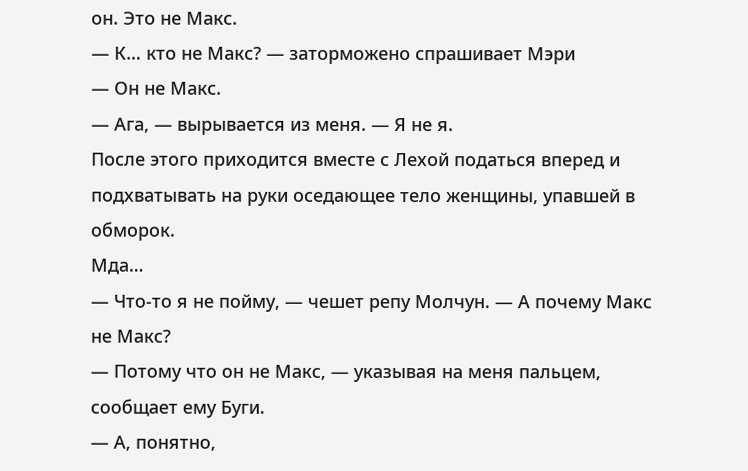он. Это не Макс.
— К… кто не Макс? — заторможено спрашивает Мэри
— Он не Макс.
— Ага, — вырывается из меня. — Я не я.
После этого приходится вместе с Лехой податься вперед и подхватывать на руки оседающее тело женщины, упавшей в обморок.
Мда…
— Что-то я не пойму, — чешет репу Молчун. — А почему Макс не Макс?
— Потому что он не Макс, — указывая на меня пальцем, сообщает ему Буги.
— А, понятно,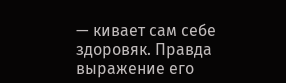— кивает сам себе здоровяк. Правда выражение его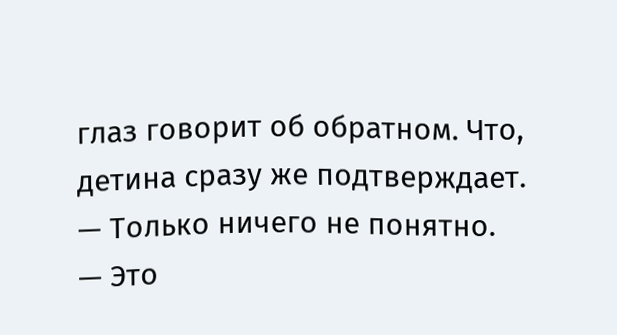глаз говорит об обратном. Что, детина сразу же подтверждает. — Только ничего не понятно.
— Это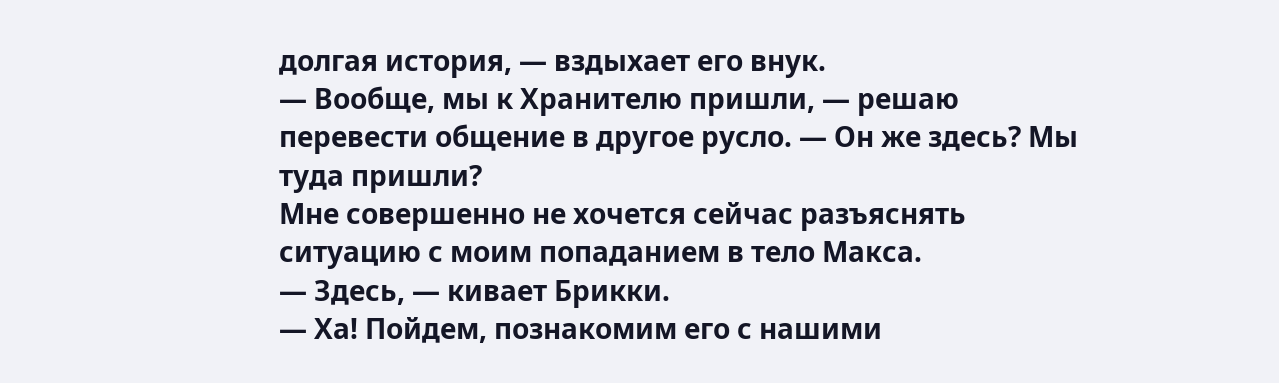долгая история, — вздыхает его внук.
— Вообще, мы к Хранителю пришли, — решаю перевести общение в другое русло. — Он же здесь? Мы туда пришли?
Мне совершенно не хочется сейчас разъяснять ситуацию с моим попаданием в тело Макса.
— Здесь, — кивает Брикки.
— Ха! Пойдем, познакомим его с нашими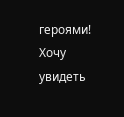героями! Хочу увидеть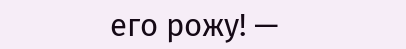его рожу! —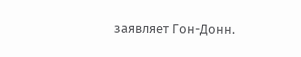заявляет Гон-Донн.